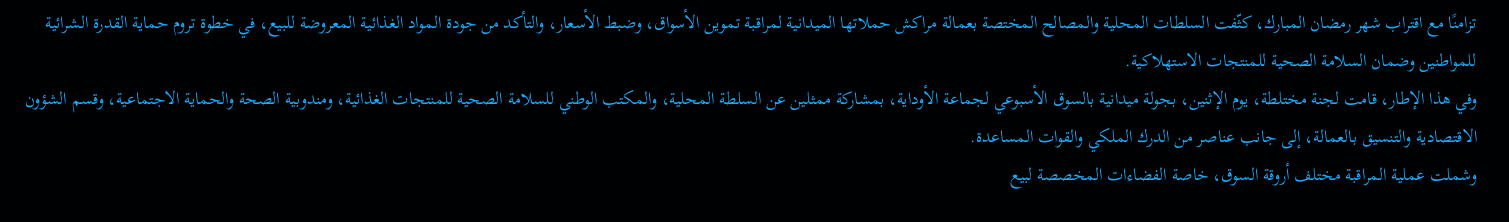تزامنًا مع اقتراب شهر رمضان المبارك، كثّفت السلطات المحلية والمصالح المختصة بعمالة مراكش حملاتها الميدانية لمراقبة تموين الأسواق، وضبط الأسعار، والتأكد من جودة المواد الغذائية المعروضة للبيع، في خطوة تروم حماية القدرة الشرائية للمواطنين وضمان السلامة الصحية للمنتجات الاستهلاكية.
وفي هذا الإطار، قامت لجنة مختلطة، يوم الإثنين، بجولة ميدانية بالسوق الأسبوعي لجماعة الأوداية، بمشاركة ممثلين عن السلطة المحلية، والمكتب الوطني للسلامة الصحية للمنتجات الغذائية، ومندوبية الصحة والحماية الاجتماعية، وقسم الشؤون الاقتصادية والتنسيق بالعمالة، إلى جانب عناصر من الدرك الملكي والقوات المساعدة.
وشملت عملية المراقبة مختلف أروقة السوق، خاصة الفضاءات المخصصة لبيع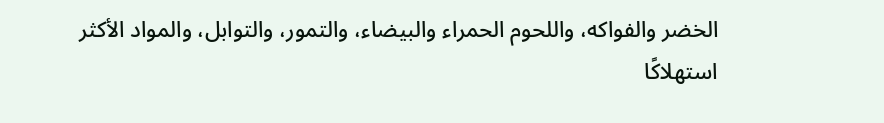الخضر والفواكه، واللحوم الحمراء والبيضاء، والتمور، والتوابل، والمواد الأكثر استهلاكًا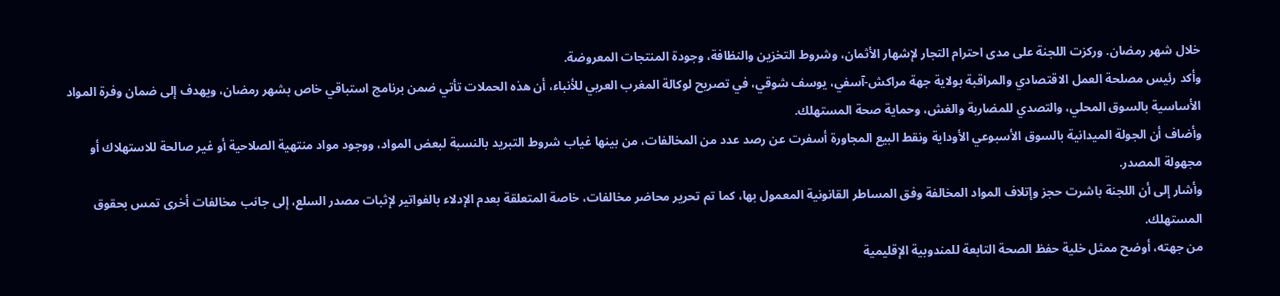خلال شهر رمضان. وركزت اللجنة على مدى احترام التجار لإشهار الأثمان، وشروط التخزين والنظافة، وجودة المنتجات المعروضة.
وأكد رئيس مصلحة العمل الاقتصادي والمراقبة بولاية جهة مراكش-آسفي، يوسف شوقي، في تصريح لوكالة المغرب العربي للأنباء، أن هذه الحملات تأتي ضمن برنامج استباقي خاص بشهر رمضان، ويهدف إلى ضمان وفرة المواد الأساسية بالسوق المحلي، والتصدي للمضاربة والغش، وحماية صحة المستهلك.
وأضاف أن الجولة الميدانية بالسوق الأسبوعي الأوداية ونقط البيع المجاورة أسفرت عن رصد عدد من المخالفات، من بينها غياب شروط التبريد بالنسبة لبعض المواد، ووجود مواد منتهية الصلاحية أو غير صالحة للاستهلاك أو مجهولة المصدر.
وأشار إلى أن اللجنة باشرت حجز وإتلاف المواد المخالفة وفق المساطر القانونية المعمول بها، كما تم تحرير محاضر مخالفات، خاصة المتعلقة بعدم الإدلاء بالفواتير لإثبات مصدر السلع، إلى جانب مخالفات أخرى تمس بحقوق المستهلك.
من جهته، أوضح ممثل خلية حفظ الصحة التابعة للمندوبية الإقليمية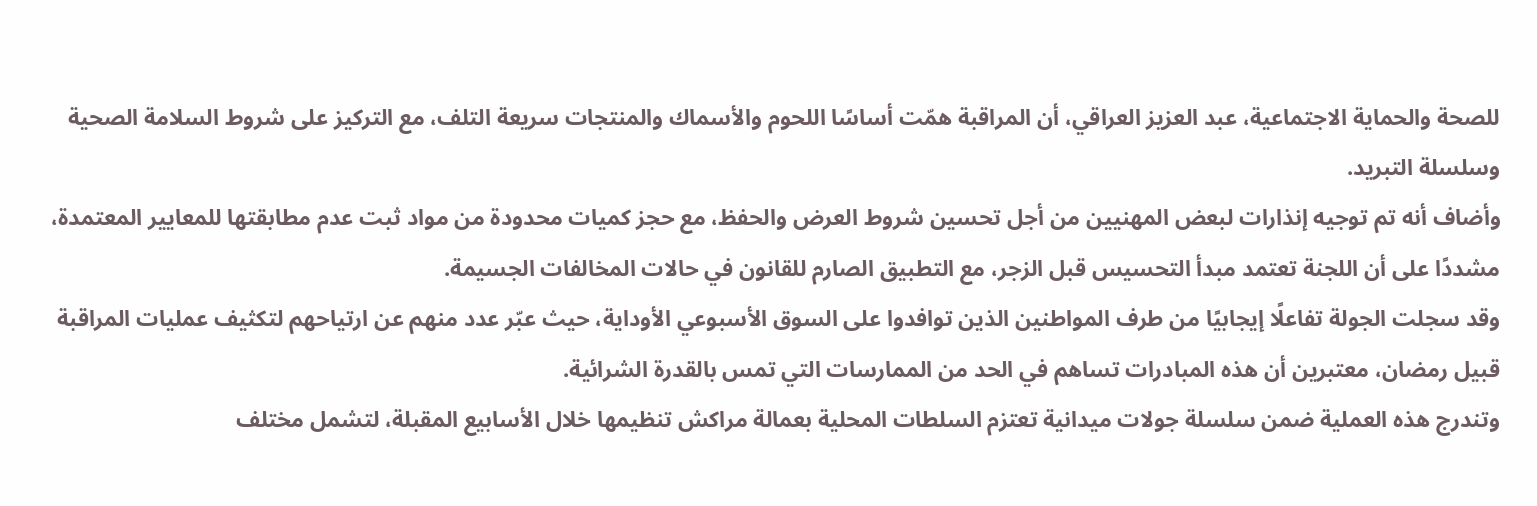للصحة والحماية الاجتماعية، عبد العزيز العراقي، أن المراقبة همّت أساسًا اللحوم والأسماك والمنتجات سريعة التلف، مع التركيز على شروط السلامة الصحية وسلسلة التبريد.
وأضاف أنه تم توجيه إنذارات لبعض المهنيين من أجل تحسين شروط العرض والحفظ، مع حجز كميات محدودة من مواد ثبت عدم مطابقتها للمعايير المعتمدة، مشددًا على أن اللجنة تعتمد مبدأ التحسيس قبل الزجر، مع التطبيق الصارم للقانون في حالات المخالفات الجسيمة.
وقد سجلت الجولة تفاعلًا إيجابيًا من طرف المواطنين الذين توافدوا على السوق الأسبوعي الأوداية، حيث عبّر عدد منهم عن ارتياحهم لتكثيف عمليات المراقبة قبيل رمضان، معتبرين أن هذه المبادرات تساهم في الحد من الممارسات التي تمس بالقدرة الشرائية.
وتندرج هذه العملية ضمن سلسلة جولات ميدانية تعتزم السلطات المحلية بعمالة مراكش تنظيمها خلال الأسابيع المقبلة، لتشمل مختلف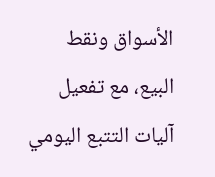الأسواق ونقط البيع، مع تفعيل آليات التتبع اليومي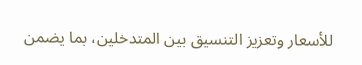للأسعار وتعزيز التنسيق بين المتدخلين، بما يضمن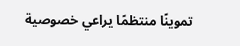تموينًا منتظمًا يراعي خصوصية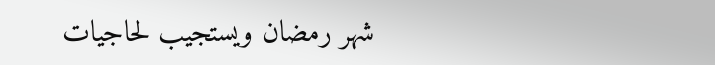شهر رمضان ويستجيب لحاجيات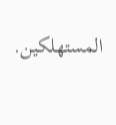المستهلكين.